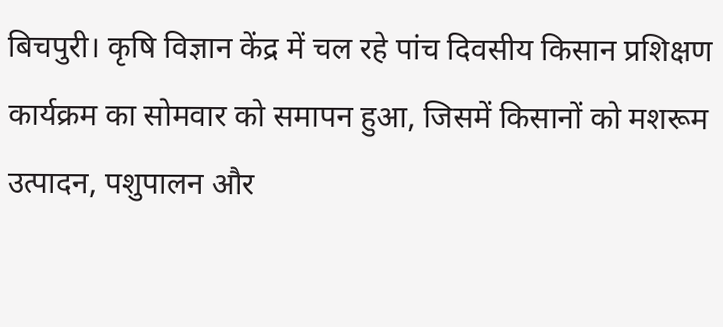बिचपुरी। कृषि विज्ञान केंद्र में चल रहे पांच दिवसीय किसान प्रशिक्षण कार्यक्रम का सोमवार को समापन हुआ, जिसमें किसानों को मशरूम उत्पादन, पशुपालन और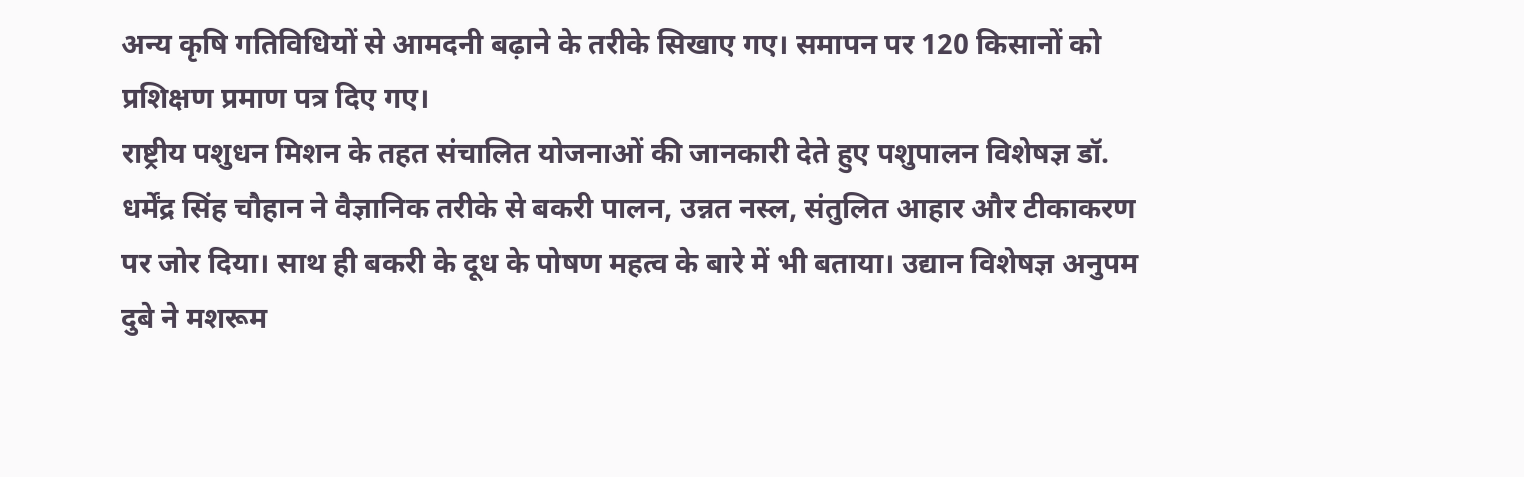अन्य कृषि गतिविधियों से आमदनी बढ़ाने के तरीके सिखाए गए। समापन पर 120 किसानों को प्रशिक्षण प्रमाण पत्र दिए गए।
राष्ट्रीय पशुधन मिशन के तहत संचालित योजनाओं की जानकारी देते हुए पशुपालन विशेषज्ञ डॉ. धर्मेंद्र सिंह चौहान ने वैज्ञानिक तरीके से बकरी पालन, उन्नत नस्ल, संतुलित आहार और टीकाकरण पर जोर दिया। साथ ही बकरी के दूध के पोषण महत्व के बारे में भी बताया। उद्यान विशेषज्ञ अनुपम दुबे ने मशरूम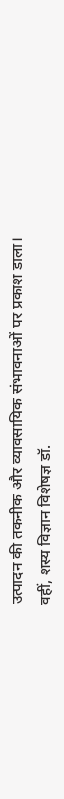उत्पादन की तकनीक और व्यावसायिक संभावनाओं पर प्रकाश डाला। वहीं, शस्य विज्ञान विशेषज्ञ डॉ.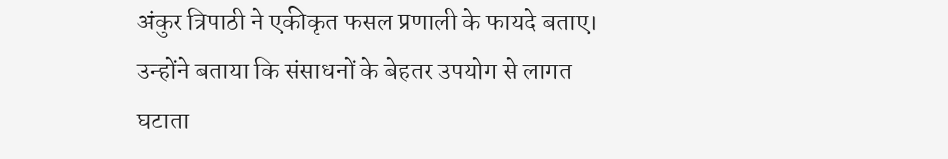अंकुर त्रिपाठी ने एकीकृत फसल प्रणाली के फायदे बताए। उन्होंने बताया कि संसाधनों के बेहतर उपयोग से लागत घटाता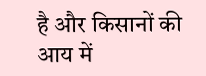है और किसानों की आय में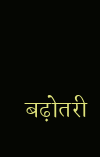बढ़ोतरी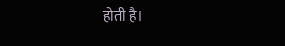होती है।